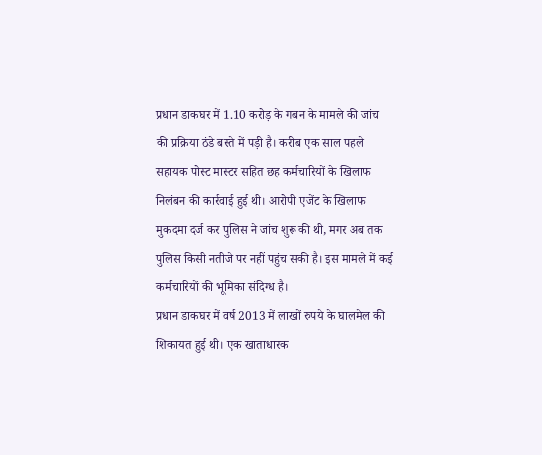प्रधान डाकघर में 1.10 करोड़ के गबन के मामले की जांच की प्रक्रिया ठंडे बस्ते में पड़ी है। करीब एक साल पहले सहायक पोस्ट मास्टर सहित छह कर्मचारियों के खिलाफ निलंबन की कार्रवाई हुई थी। आरोपी एजेंट के खिलाफ मुकदमा दर्ज कर पुलिस ने जांच शुरू की थी, मगर अब तक पुलिस किसी नतीजे पर नहीं पहुंच सकी है। इस मामले में कई कर्मचारियों की भूमिका संदिग्ध है।
प्रधान डाकघर में वर्ष 2013 में लाखों रुपये के घालमेल की शिकायत हुई थी। एक खाताधारक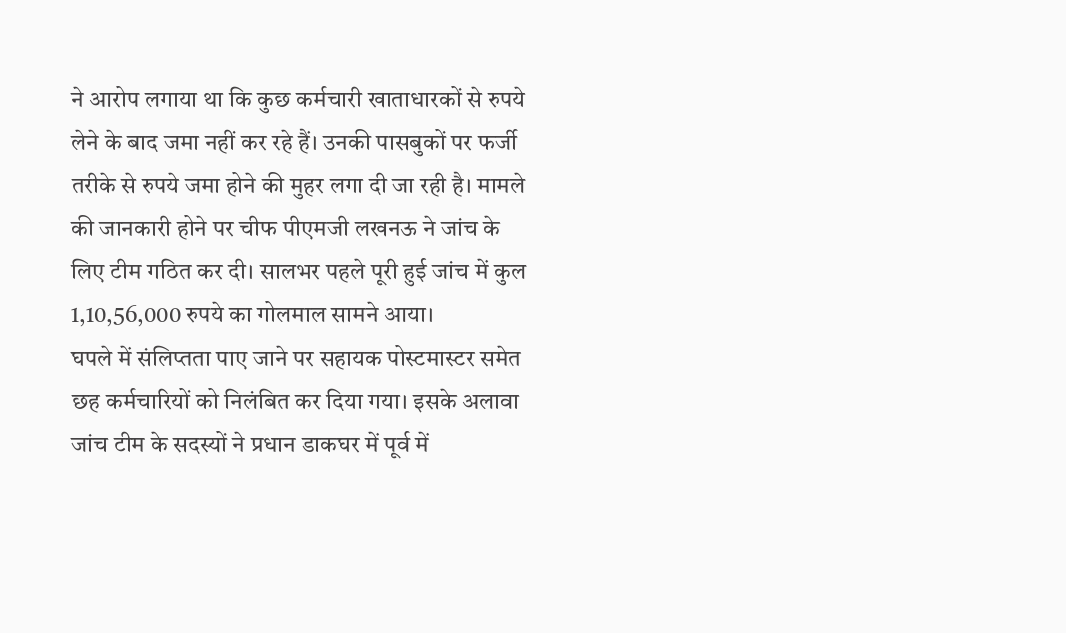ने आरोप लगाया था कि कुछ कर्मचारी खाताधारकों से रुपये लेने के बाद जमा नहीं कर रहे हैं। उनकी पासबुकों पर फर्जी तरीके से रुपये जमा होने की मुहर लगा दी जा रही है। मामले की जानकारी होने पर चीफ पीएमजी लखनऊ ने जांच के लिए टीम गठित कर दी। सालभर पहले पूरी हुई जांच में कुल 1,10,56,000 रुपये का गोलमाल सामने आया।
घपले में संलिप्तता पाए जाने पर सहायक पोस्टमास्टर समेत छह कर्मचारियों को निलंबित कर दिया गया। इसके अलावा जांच टीम के सदस्यों ने प्रधान डाकघर में पूर्व में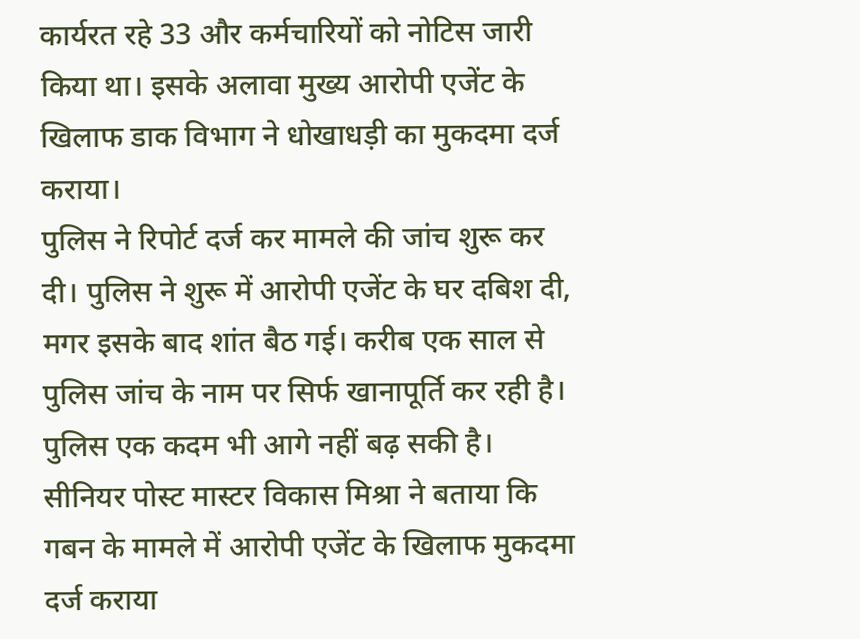कार्यरत रहे 33 और कर्मचारियों को नोटिस जारी किया था। इसके अलावा मुख्य आरोपी एजेंट के खिलाफ डाक विभाग ने धोखाधड़ी का मुकदमा दर्ज कराया।
पुलिस ने रिपोर्ट दर्ज कर मामले की जांच शुरू कर दी। पुलिस ने शुरू में आरोपी एजेंट के घर दबिश दी, मगर इसके बाद शांत बैठ गई। करीब एक साल से पुलिस जांच के नाम पर सिर्फ खानापूर्ति कर रही है। पुलिस एक कदम भी आगे नहीं बढ़ सकी है। सीनियर पोस्ट मास्टर विकास मिश्रा ने बताया कि गबन के मामले में आरोपी एजेंट के खिलाफ मुकदमा दर्ज कराया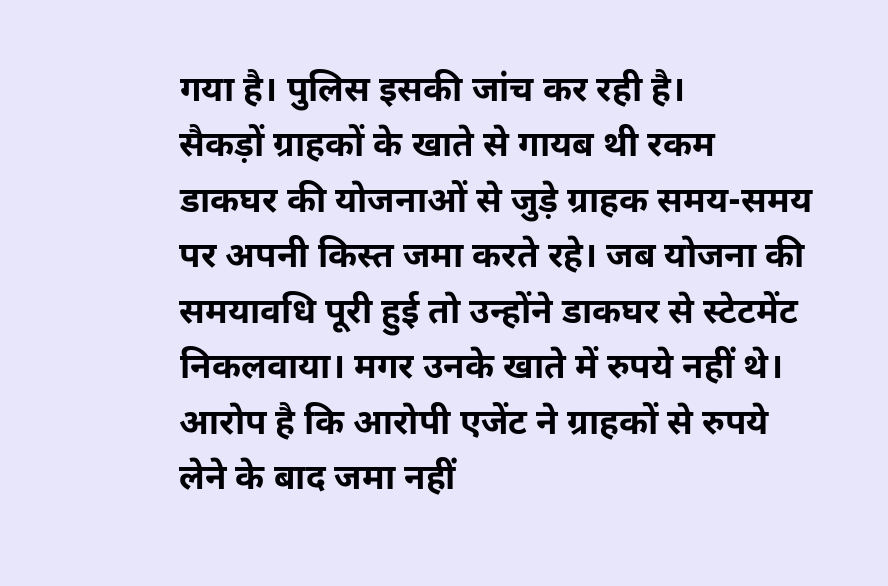गया है। पुलिस इसकी जांच कर रही है।
सैकड़ों ग्राहकों के खाते से गायब थी रकम
डाकघर की योजनाओं से जुड़े ग्राहक समय-समय पर अपनी किस्त जमा करते रहे। जब योजना की समयावधि पूरी हुई तो उन्होंने डाकघर से स्टेटमेंट निकलवाया। मगर उनके खाते में रुपये नहीं थे। आरोप है कि आरोपी एजेंट ने ग्राहकों से रुपये लेने के बाद जमा नहीं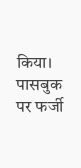किया। पासबुक पर फर्जी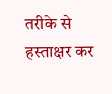तरीके से हस्ताक्षर कर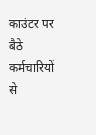काउंटर पर बैठे कर्मचारियों से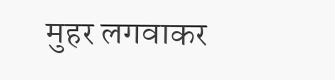मुहर लगवाकर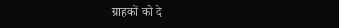ग्राहकों को दे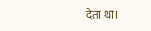देता था।